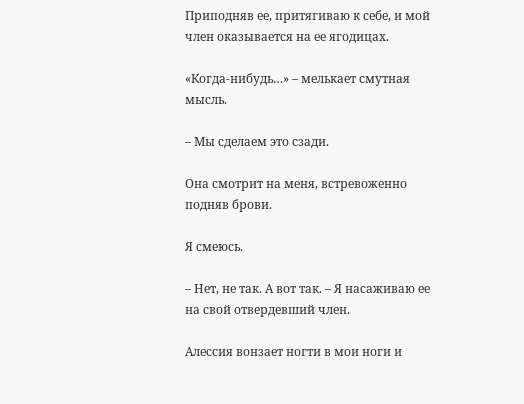Приподняв ее, притягиваю к себе, и мой член оказывается на ее ягодицах.

«Когда-нибудь…» – мелькает смутная мысль.

– Мы сделаем это сзади.

Она смотрит на меня, встревоженно подняв брови.

Я смеюсь.

– Нет, не так. А вот так. – Я насаживаю ее на свой отвердевший член.

Алессия вонзает ногти в мои ноги и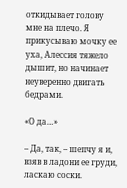откидывает голову мне на плечо. Я прикусываю мочку ее уха, Алессия тяжело дышит, но начинает неуверенно двигать бедрами.

«О да…»

– Да, так, – шепчу я и, взяв в ладони ее груди, ласкаю соски.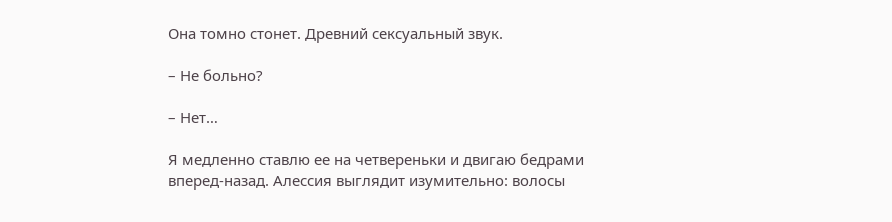Она томно стонет. Древний сексуальный звук.

– Не больно?

– Нет…

Я медленно ставлю ее на четвереньки и двигаю бедрами вперед-назад. Алессия выглядит изумительно: волосы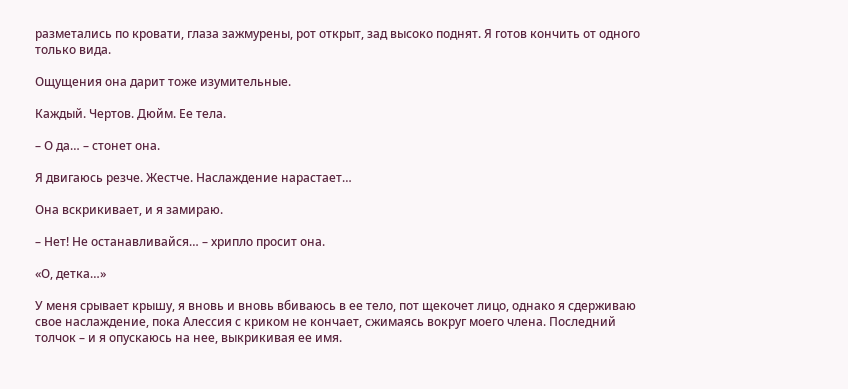разметались по кровати, глаза зажмурены, рот открыт, зад высоко поднят. Я готов кончить от одного только вида.

Ощущения она дарит тоже изумительные.

Каждый. Чертов. Дюйм. Ее тела.

– О да… – стонет она.

Я двигаюсь резче. Жестче. Наслаждение нарастает…

Она вскрикивает, и я замираю.

– Нет! Не останавливайся… – хрипло просит она.

«О, детка…»

У меня срывает крышу, я вновь и вновь вбиваюсь в ее тело, пот щекочет лицо, однако я сдерживаю свое наслаждение, пока Алессия с криком не кончает, сжимаясь вокруг моего члена. Последний толчок – и я опускаюсь на нее, выкрикивая ее имя.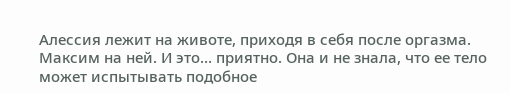Алессия лежит на животе, приходя в себя после оргазма. Максим на ней. И это… приятно. Она и не знала, что ее тело может испытывать подобное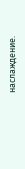наслаждение.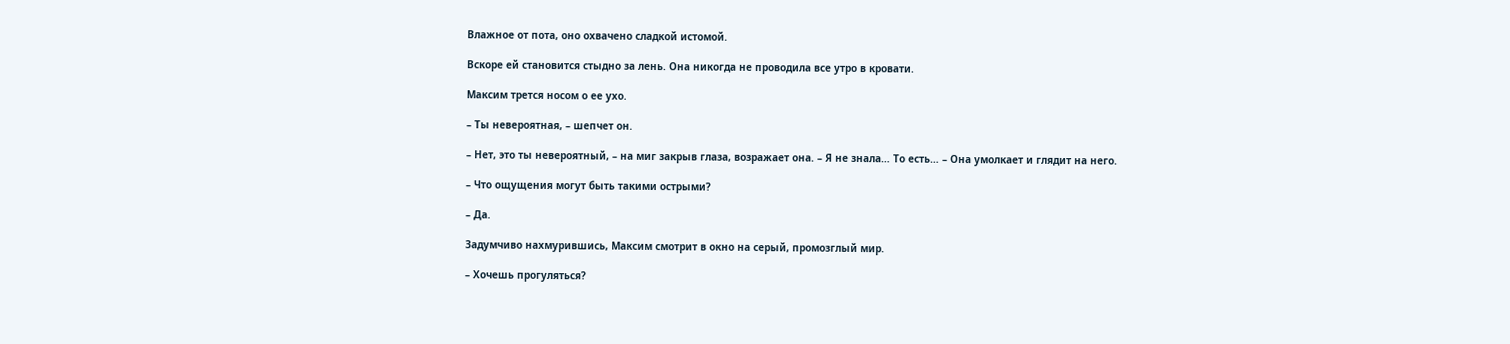Влажное от пота, оно охвачено сладкой истомой.

Вскоре ей становится стыдно за лень. Она никогда не проводила все утро в кровати.

Максим трется носом о ее ухо.

– Ты невероятная, – шепчет он.

– Нет, это ты невероятный, – на миг закрыв глаза, возражает она. – Я не знала… То есть… – Она умолкает и глядит на него.

– Что ощущения могут быть такими острыми?

– Да.

Задумчиво нахмурившись, Максим смотрит в окно на серый, промозглый мир.

– Хочешь прогуляться?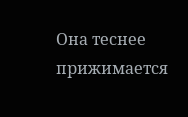Она теснее прижимается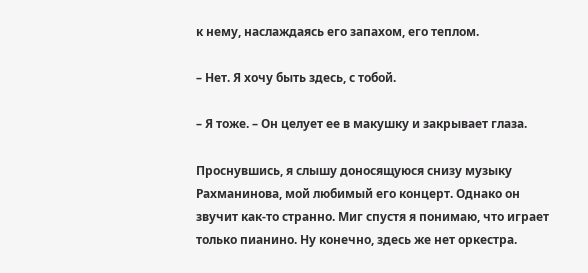к нему, наслаждаясь его запахом, его теплом.

– Нет. Я хочу быть здесь, с тобой.

– Я тоже. – Он целует ее в макушку и закрывает глаза.

Проснувшись, я слышу доносящуюся снизу музыку Рахманинова, мой любимый его концерт. Однако он звучит как-то странно. Миг спустя я понимаю, что играет только пианино. Ну конечно, здесь же нет оркестра.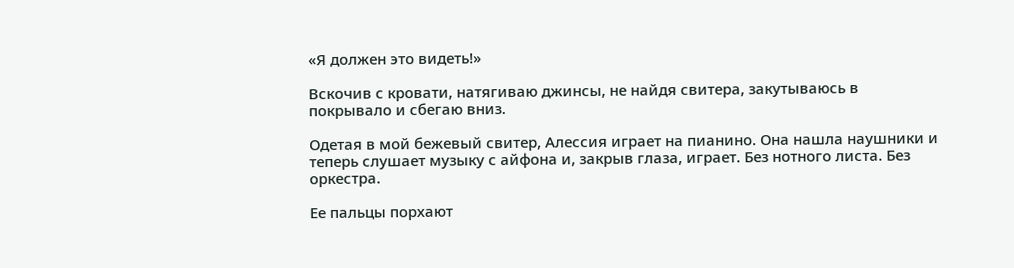«Я должен это видеть!»

Вскочив с кровати, натягиваю джинсы, не найдя свитера, закутываюсь в покрывало и сбегаю вниз.

Одетая в мой бежевый свитер, Алессия играет на пианино. Она нашла наушники и теперь слушает музыку с айфона и, закрыв глаза, играет. Без нотного листа. Без оркестра.

Ее пальцы порхают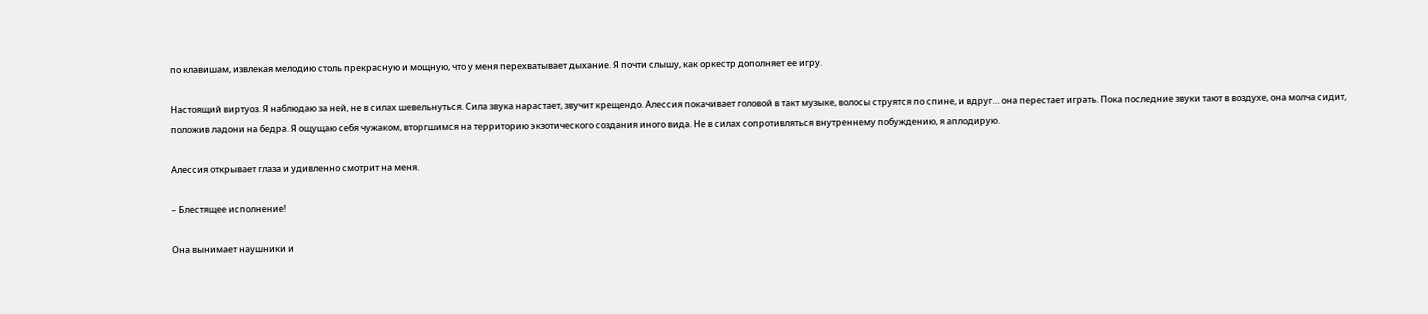по клавишам, извлекая мелодию столь прекрасную и мощную, что у меня перехватывает дыхание. Я почти слышу, как оркестр дополняет ее игру.

Настоящий виртуоз. Я наблюдаю за ней, не в силах шевельнуться. Сила звука нарастает, звучит крещендо. Алессия покачивает головой в такт музыке, волосы струятся по спине, и вдруг… она перестает играть. Пока последние звуки тают в воздухе, она молча сидит, положив ладони на бедра. Я ощущаю себя чужаком, вторгшимся на территорию экзотического создания иного вида. Не в силах сопротивляться внутреннему побуждению, я аплодирую.

Алессия открывает глаза и удивленно смотрит на меня.

– Блестящее исполнение!

Она вынимает наушники и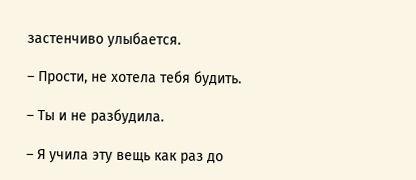застенчиво улыбается.

– Прости, не хотела тебя будить.

– Ты и не разбудила.

– Я учила эту вещь как раз до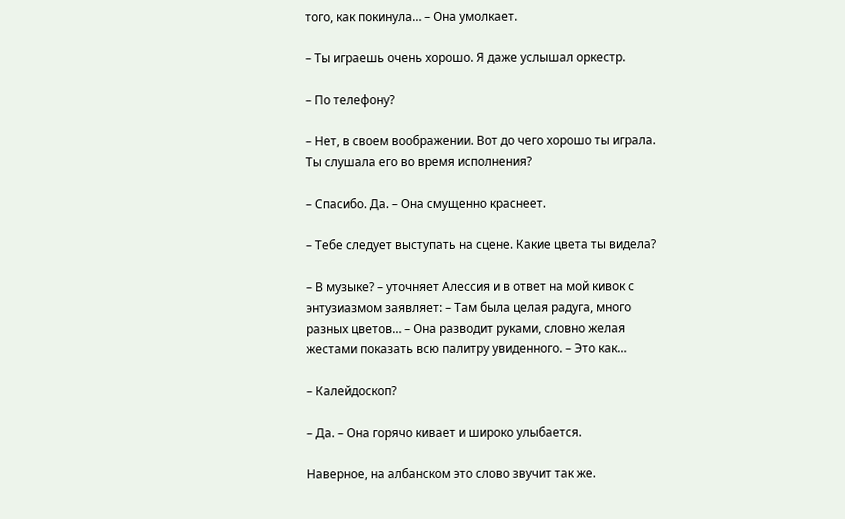того, как покинула… – Она умолкает.

– Ты играешь очень хорошо. Я даже услышал оркестр.

– По телефону?

– Нет, в своем воображении. Вот до чего хорошо ты играла. Ты слушала его во время исполнения?

– Спасибо. Да. – Она смущенно краснеет.

– Тебе следует выступать на сцене. Какие цвета ты видела?

– В музыке? – уточняет Алессия и в ответ на мой кивок с энтузиазмом заявляет: – Там была целая радуга, много разных цветов… – Она разводит руками, словно желая жестами показать всю палитру увиденного. – Это как…

– Калейдоскоп?

– Да. – Она горячо кивает и широко улыбается.

Наверное, на албанском это слово звучит так же.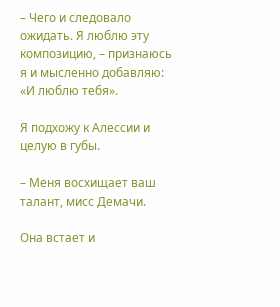– Чего и следовало ожидать. Я люблю эту композицию, – признаюсь я и мысленно добавляю: «И люблю тебя».

Я подхожу к Алессии и целую в губы.

– Меня восхищает ваш талант, мисс Демачи.

Она встает и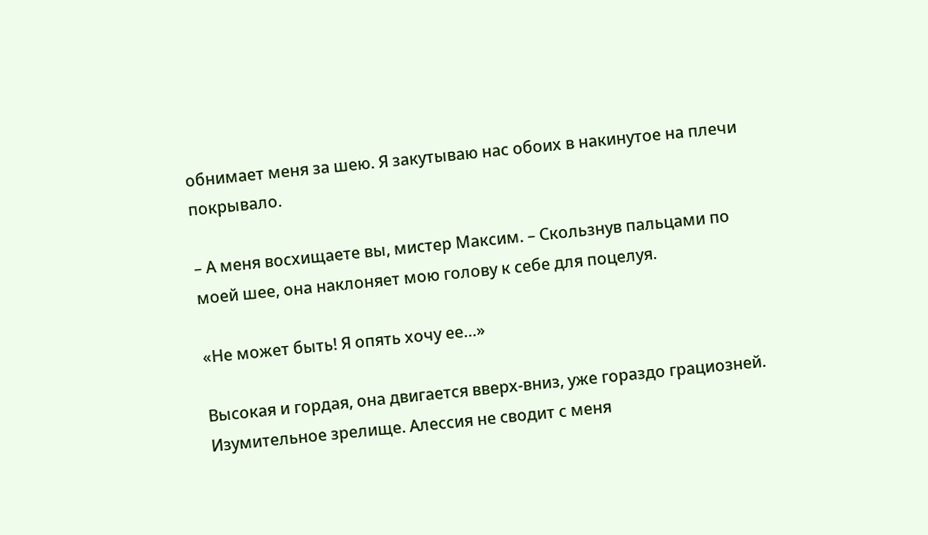обнимает меня за шею. Я закутываю нас обоих в накинутое на плечи покрывало.

– А меня восхищаете вы, мистер Максим. – Скользнув пальцами по моей шее, она наклоняет мою голову к себе для поцелуя.

«Не может быть! Я опять хочу ее…»

Высокая и гордая, она двигается вверх-вниз, уже гораздо грациозней. Изумительное зрелище. Алессия не сводит с меня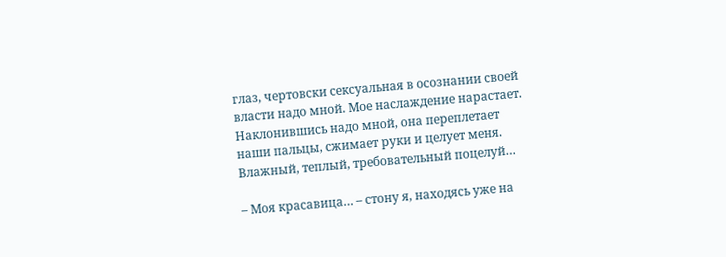глаз, чертовски сексуальная в осознании своей власти надо мной. Мое наслаждение нарастает. Наклонившись надо мной, она переплетает наши пальцы, сжимает руки и целует меня. Влажный, теплый, требовательный поцелуй…

– Моя красавица… – стону я, находясь уже на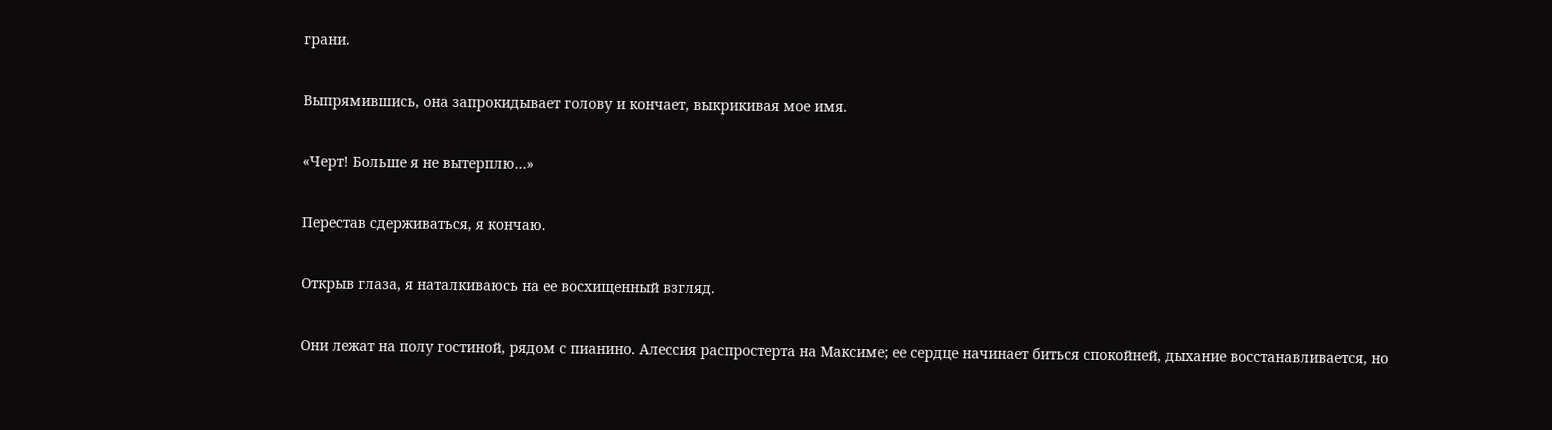грани.

Выпрямившись, она запрокидывает голову и кончает, выкрикивая мое имя.

«Черт! Больше я не вытерплю…»

Перестав сдерживаться, я кончаю.

Открыв глаза, я наталкиваюсь на ее восхищенный взгляд.

Они лежат на полу гостиной, рядом с пианино. Алессия распростерта на Максиме; ее сердце начинает биться спокойней, дыхание восстанавливается, но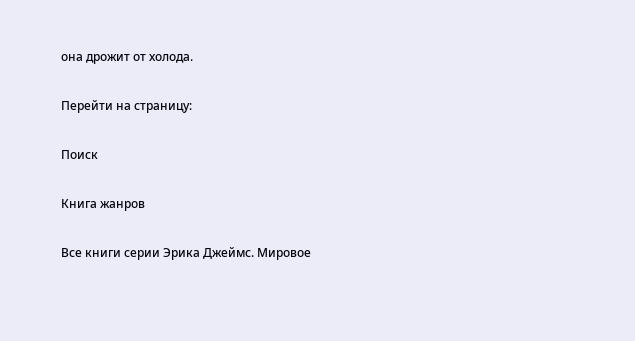она дрожит от холода.

Перейти на страницу:

Поиск

Книга жанров

Все книги серии Эрика Джеймс. Мировое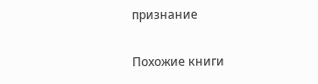признание

Похожие книги